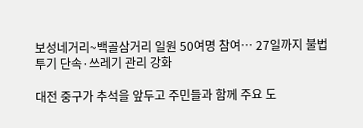보성네거리~백골삼거리 일원 50여명 참여… 27일까지 불법투기 단속·쓰레기 관리 강화

대전 중구가 추석을 앞두고 주민들과 함께 주요 도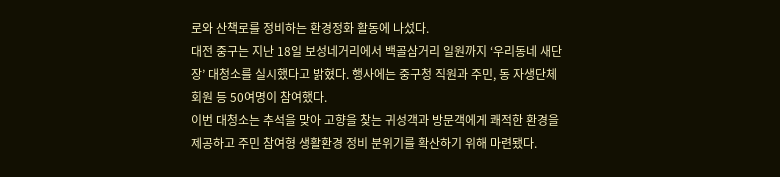로와 산책로를 정비하는 환경정화 활동에 나섰다.
대전 중구는 지난 18일 보성네거리에서 백골삼거리 일원까지 ‘우리동네 새단장’ 대청소를 실시했다고 밝혔다. 행사에는 중구청 직원과 주민, 동 자생단체 회원 등 50여명이 참여했다.
이번 대청소는 추석을 맞아 고향을 찾는 귀성객과 방문객에게 쾌적한 환경을 제공하고 주민 참여형 생활환경 정비 분위기를 확산하기 위해 마련됐다.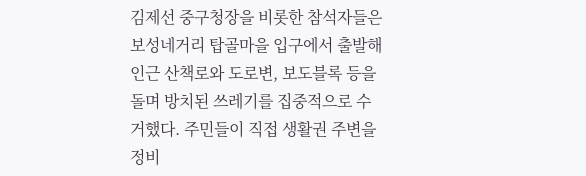김제선 중구청장을 비롯한 참석자들은 보성네거리 탑골마을 입구에서 출발해 인근 산책로와 도로변, 보도블록 등을 돌며 방치된 쓰레기를 집중적으로 수거했다. 주민들이 직접 생활권 주변을 정비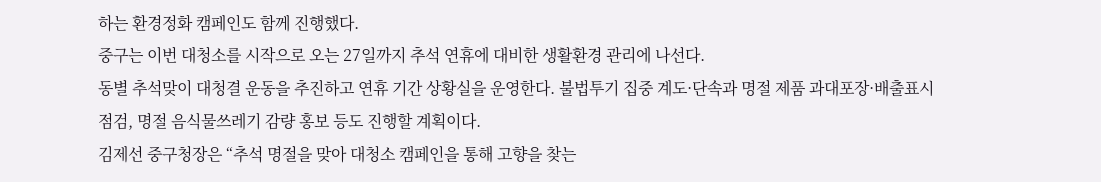하는 환경정화 캠페인도 함께 진행했다.
중구는 이번 대청소를 시작으로 오는 27일까지 추석 연휴에 대비한 생활환경 관리에 나선다.
동별 추석맞이 대청결 운동을 추진하고 연휴 기간 상황실을 운영한다. 불법투기 집중 계도·단속과 명절 제품 과대포장·배출표시 점검, 명절 음식물쓰레기 감량 홍보 등도 진행할 계획이다.
김제선 중구청장은 “추석 명절을 맞아 대청소 캠페인을 통해 고향을 찾는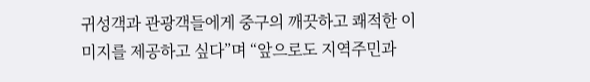귀성객과 관광객들에게 중구의 깨끗하고 쾌적한 이미지를 제공하고 싶다”며 “앞으로도 지역주민과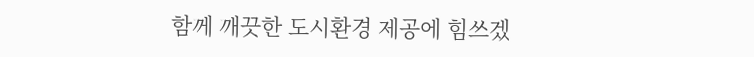함께 깨끗한 도시환경 제공에 힘쓰겠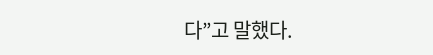다”고 말했다.